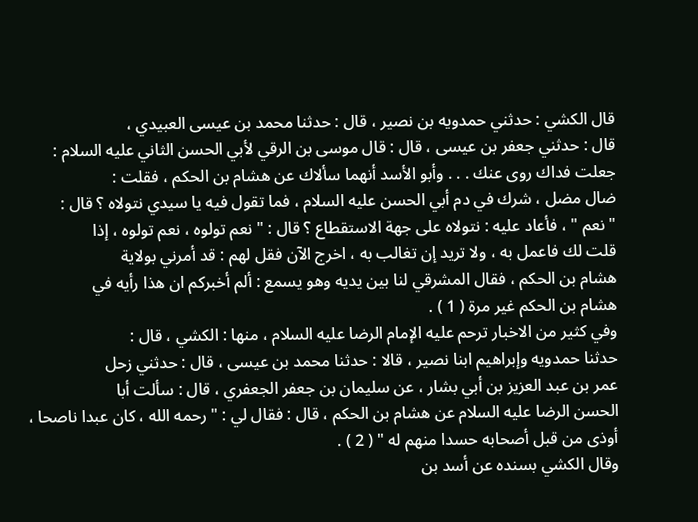قال الكشي : حدثني حمدويه بن نصير ، قال : حدثنا محمد بن عيسى العبيدي ،
قال : حدثني جعفر بن عيسى ، قال : قال موسى بن الرقي لأبي الحسن الثاني عليه السلام :
جعلت فداك روى عنك . . . وأبو الأسد أنهما سألاك عن هشام بن الحكم ، فقلت :
ضال مضل ، شرك في دم أبي الحسن عليه السلام ، فما تقول فيه يا سيدي نتولاه ؟ قال :
" نعم " ، فأعاد عليه : نتولاه على جهة الاستقطاع ؟ قال : " نعم تولوه ، نعم تولوه ، إذا
قلت لك فاعمل به ، ولا تريد إن تغالب به ، اخرج الآن فقل لهم : قد أمرني بولاية
هشام بن الحكم ، فقال المشرقي لنا بين يديه وهو يسمع : ألم أخبركم ان هذا رأيه في
هشام بن الحكم غير مرة ( 1 ) .
وفي كثير من الاخبار ترحم عليه الإمام الرضا عليه السلام ، منها : الكشي ، قال :
حدثنا حمدويه وإبراهيم ابنا نصير ، قالا : حدثنا محمد بن عيسى ، قال : حدثني زحل
عمر بن عبد العزيز بن أبي بشار ، عن سليمان بن جعفر الجعفري ، قال : سألت أبا
الحسن الرضا عليه السلام عن هشام بن الحكم ، قال : فقال لي : " رحمه الله ، كان عبدا ناصحا ،
أوذى من قبل أصحابه حسدا منهم له " ( 2 ) .
وقال الكشي بسنده عن أسد بن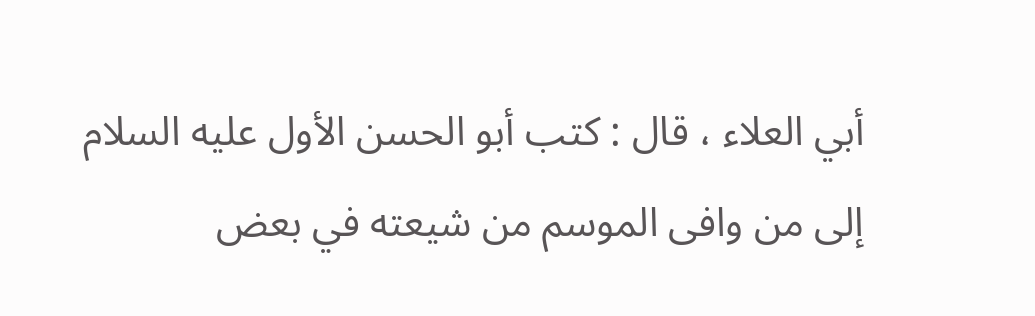أبي العلاء ، قال : كتب أبو الحسن الأول عليه السلام
إلى من وافى الموسم من شيعته في بعض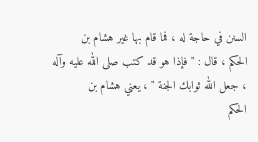السنن في حاجة له ، فما قام بها غير هشام بن
الحكم ، قال : " فإذا هو قد كتب صلى الله عليه وآله ، جعل الله ثوابك الجنة " ، يعني هشام بن
الحكم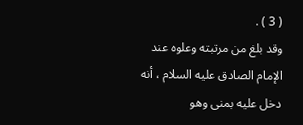( 3 ) .
وقد بلغ من مرتبته وعلوه عند الإمام الصادق عليه السلام ، أنه دخل عليه بمنى وهو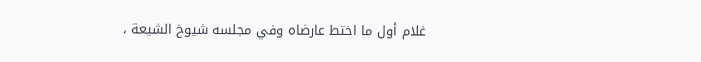غلام أول ما اختط عارضاه وفي مجلسه شيوخ الشيعة ،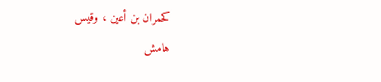كحمران بن أعين ، وقيس
هامش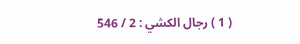( 1 ) رجال الكشي : 2 / 546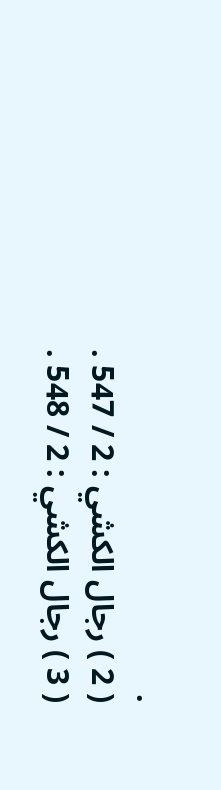.
( 2 ) رجال الكشي : 2 / 547 .
( 3 ) رجال الكشي : 2 / 548 .